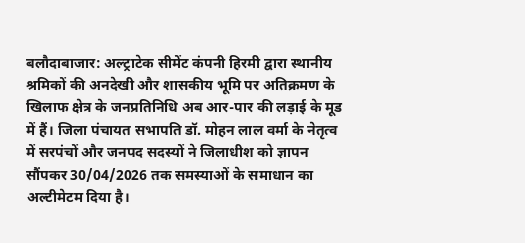बलौदाबाजार: अल्ट्राटेक सीमेंट कंपनी हिरमी द्वारा स्थानीय श्रमिकों की अनदेखी और शासकीय भूमि पर अतिक्रमण के खिलाफ क्षेत्र के जनप्रतिनिधि अब आर-पार की लड़ाई के मूड में हैं। जिला पंचायत सभापति डॉ. मोहन लाल वर्मा के नेतृत्व में सरपंचों और जनपद सदस्यों ने जिलाधीश को ज्ञापन सौंपकर 30/04/2026 तक समस्याओं के समाधान का अल्टीमेटम दिया है।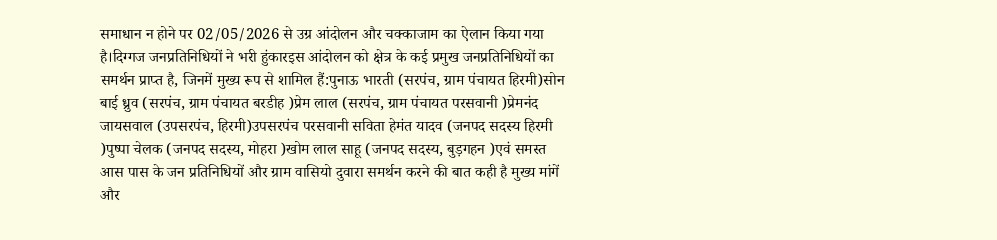समाधान न होने पर 02/05/2026 से उग्र आंदोलन और चक्काजाम का ऐलान किया गया है।दिग्गज जनप्रतिनिधियों ने भरी हुंकारइस आंदोलन को क्षेत्र के कई प्रमुख जनप्रतिनिधियों का समर्थन प्राप्त है, जिनमें मुख्य रूप से शामिल हैं:पुनाऊ भारती (सरपंच, ग्राम पंचायत हिरमी)सोन बाई ध्रुव (सरपंच, ग्राम पंचायत बरडीह )प्रेम लाल (सरपंच, ग्राम पंचायत परसवानी )प्रेमनंद जायसवाल (उपसरपंच, हिरमी)उपसरपंच परसवानी सविता हेमंत यादव (जनपद सदस्य हिरमी )पुष्पा चेलक (जनपद सदस्य, मोहरा )खोम लाल साहू (जनपद सदस्य, बुड़गहन )एवं समस्त आस पास के जन प्रतिनिधियों और ग्राम वासियो दुवारा समर्थन करने की बात कही है मुख्य मांगें और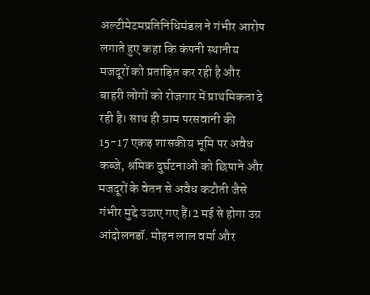अल्टीमेटमप्रतिनिधिमंडल ने गंभीर आरोप लगाते हुए कहा कि कंपनी स्थानीय मजदूरों को प्रताड़ित कर रही है और बाहरी लोगों को रोजगार में प्राथमिकता दे रही है। साथ ही ग्राम परसवानी की 15-17 एकड़ शासकीय भूमि पर अवैध कब्जे, श्रमिक दुर्घटनाओं को छिपाने और मजदूरों के वेतन से अवैध कटौती जैसे गंभीर मुद्दे उठाए गए हैं।2 मई से होगा उग्र आंदोलनडॉ. मोहन लाल वर्मा और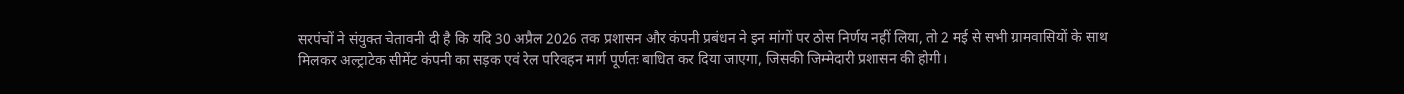सरपंचों ने संयुक्त चेतावनी दी है कि यदि 30 अप्रैल 2026 तक प्रशासन और कंपनी प्रबंधन ने इन मांगों पर ठोस निर्णय नहीं लिया, तो 2 मई से सभी ग्रामवासियों के साथ मिलकर अल्ट्राटेक सीमेंट कंपनी का सड़क एवं रेल परिवहन मार्ग पूर्णतः बाधित कर दिया जाएगा, जिसकी जिम्मेदारी प्रशासन की होगी।